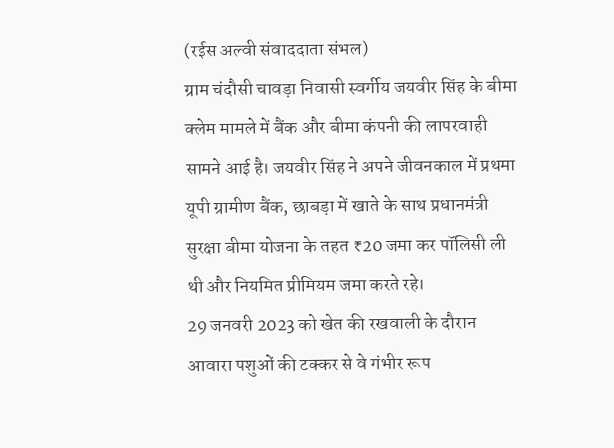(रईस अल्वी संवाददाता संभल)
ग्राम चंदौसी चावड़ा निवासी स्वर्गीय जयवीर सिंह के बीमा क्लेम मामले में बैंक और बीमा कंपनी की लापरवाही सामने आई है। जयवीर सिंह ने अपने जीवनकाल में प्रथमा यूपी ग्रामीण बैंक, छाबड़ा में खाते के साथ प्रधानमंत्री सुरक्षा बीमा योजना के तहत ₹20 जमा कर पॉलिसी ली थी और नियमित प्रीमियम जमा करते रहे।
29 जनवरी 2023 को खेत की रखवाली के दौरान आवारा पशुओं की टक्कर से वे गंभीर रूप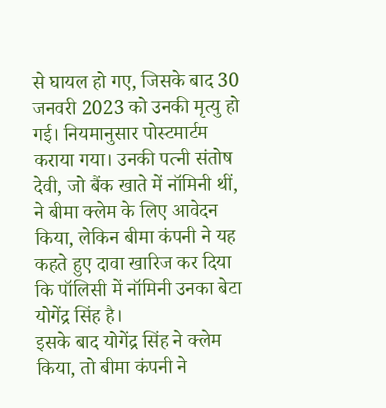से घायल हो गए, जिसके बाद 30 जनवरी 2023 को उनकी मृत्यु हो गई। नियमानुसार पोस्टमार्टम कराया गया। उनकी पत्नी संतोष देवी, जो बैंक खाते में नॉमिनी थीं, ने बीमा क्लेम के लिए आवेदन किया, लेकिन बीमा कंपनी ने यह कहते हुए दावा खारिज कर दिया कि पॉलिसी में नॉमिनी उनका बेटा योगेंद्र सिंह है।
इसके बाद योगेंद्र सिंह ने क्लेम किया, तो बीमा कंपनी ने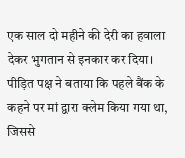एक साल दो महीने की देरी का हवाला देकर भुगतान से इनकार कर दिया। पीड़ित पक्ष ने बताया कि पहले बैंक के कहने पर मां द्वारा क्लेम किया गया था, जिससे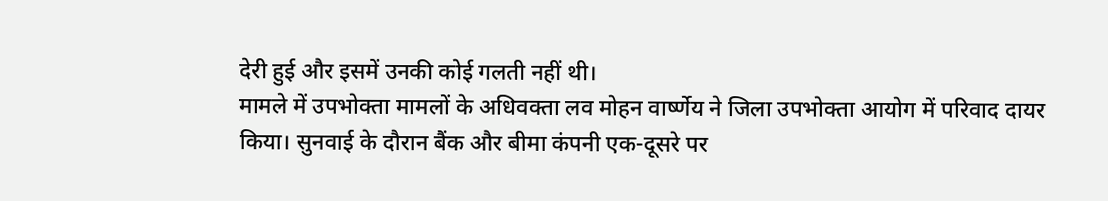देरी हुई और इसमें उनकी कोई गलती नहीं थी।
मामले में उपभोक्ता मामलों के अधिवक्ता लव मोहन वार्ष्णेय ने जिला उपभोक्ता आयोग में परिवाद दायर किया। सुनवाई के दौरान बैंक और बीमा कंपनी एक-दूसरे पर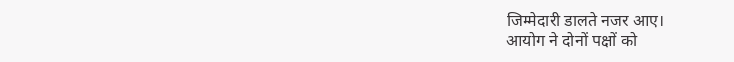जिम्मेदारी डालते नजर आए।
आयोग ने दोनों पक्षों को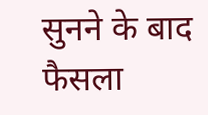सुनने के बाद फैसला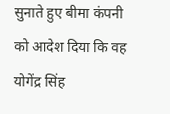सुनाते हुए बीमा कंपनी को आदेश दिया कि वह योगेंद्र सिंह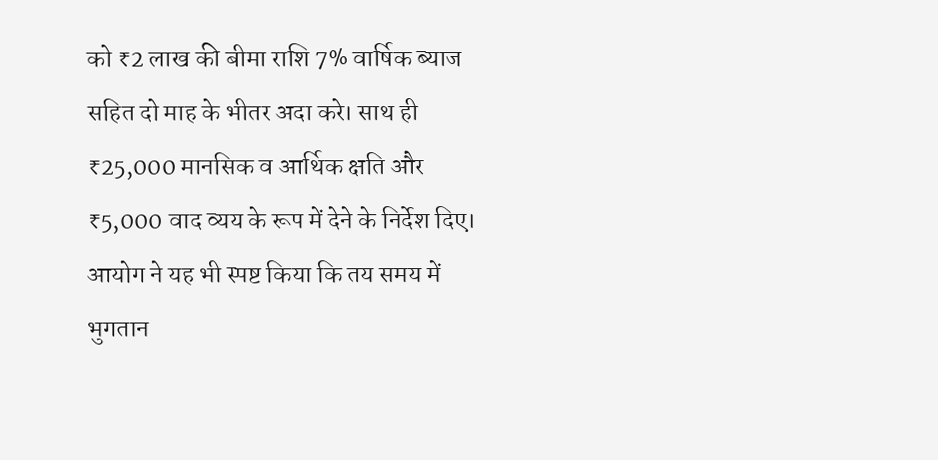को ₹2 लाख की बीमा राशि 7% वार्षिक ब्याज सहित दो माह के भीतर अदा करे। साथ ही ₹25,000 मानसिक व आर्थिक क्षति और ₹5,000 वाद व्यय के रूप में देने के निर्देश दिए।
आयोग ने यह भी स्पष्ट किया कि तय समय में भुगतान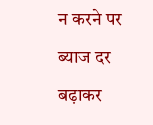न करने पर ब्याज दर बढ़ाकर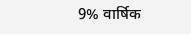9% वार्षिक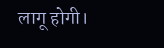लागू होगी।